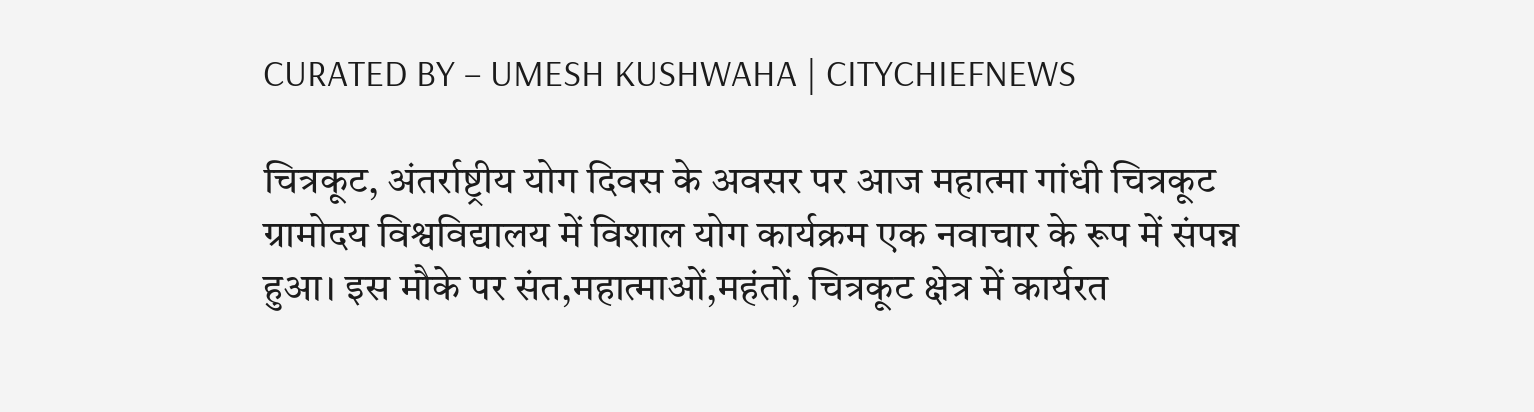CURATED BY – UMESH KUSHWAHA | CITYCHIEFNEWS

चित्रकूट, अंतर्राष्ट्रीय योग दिवस के अवसर पर आज महात्मा गांधी चित्रकूट ग्रामोदय विश्वविद्यालय में विशाल योग कार्यक्रम एक नवाचार के रूप में संपन्न हुआ। इस मौके पर संत,महात्माओं,महंतों, चित्रकूट क्षेत्र में कार्यरत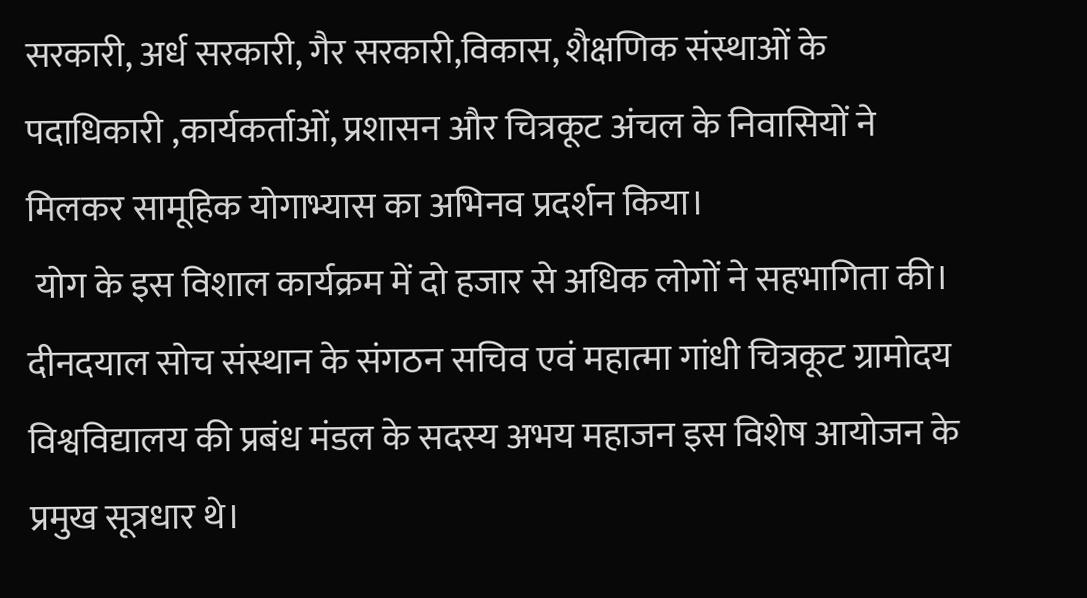सरकारी, अर्ध सरकारी, गैर सरकारी,विकास, शैक्षणिक संस्थाओं के पदाधिकारी ,कार्यकर्ताओं, प्रशासन और चित्रकूट अंचल के निवासियों ने मिलकर सामूहिक योगाभ्यास का अभिनव प्रदर्शन किया।
 योग के इस विशाल कार्यक्रम में दो हजार से अधिक लोगों ने सहभागिता की। दीनदयाल सोच संस्थान के संगठन सचिव एवं महात्मा गांधी चित्रकूट ग्रामोदय विश्वविद्यालय की प्रबंध मंडल के सदस्य अभय महाजन इस विशेष आयोजन के प्रमुख सूत्रधार थे।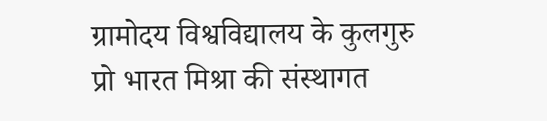ग्रामोदय विश्वविद्यालय के कुलगुरु प्रो भारत मिश्रा की संस्थागत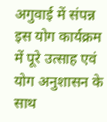अगुवाई में संपन्न इस योग कार्यक्रम में पूरे उत्साह एवं योग अनुशासन के साथ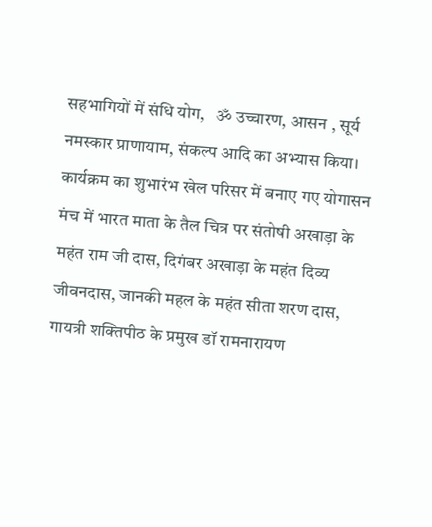सहभागियों में संधि योग,   ॐ उच्चारण, आसन , सूर्य नमस्कार प्राणायाम, संकल्प आदि का अभ्यास किया। कार्यक्रम का शुभारंभ खेल परिसर में बनाए गए योगासन मंच में भारत माता के तैल चित्र पर संतोषी अखाड़ा के महंत राम जी दास, दिगंबर अखाड़ा के महंत दिव्य जीवनदास, जानकी महल के महंत सीता शरण दास, गायत्री शक्तिपीठ के प्रमुख डॉ रामनारायण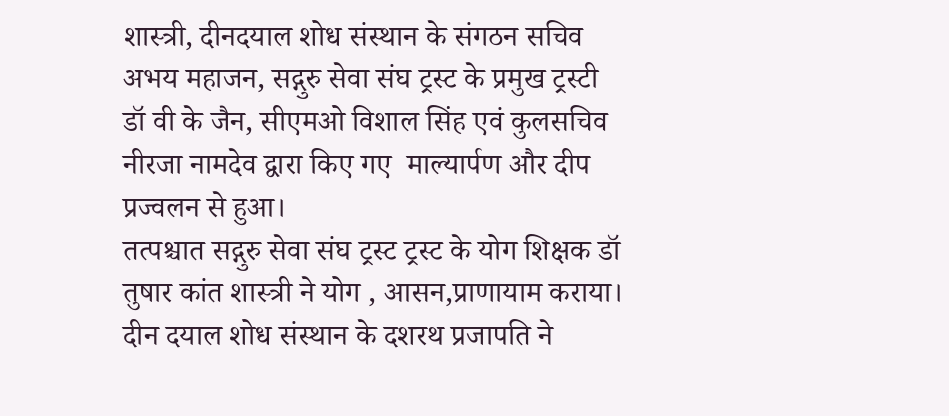शास्त्री, दीनदयाल शोध संस्थान के संगठन सचिव अभय महाजन, सद्गुरु सेवा संघ ट्रस्ट के प्रमुख ट्रस्टी डॉ वी के जैन, सीएमओ विशाल सिंह एवं कुलसचिव नीरजा नामदेव द्वारा किए गए  माल्यार्पण और दीप प्रज्वलन से हुआ।
तत्पश्चात सद्गुरु सेवा संघ ट्रस्ट ट्रस्ट के योग शिक्षक डॉ तुषार कांत शास्त्री ने योग , आसन,प्राणायाम कराया। दीन दयाल शोध संस्थान के दशरथ प्रजापति ने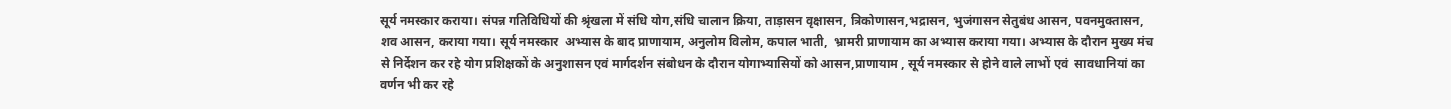सूर्य नमस्कार कराया। संपन्न गतिविधियों की श्रृंखला में संधि योग,संधि चालान क्रिया, ताड़ासन वृक्षासन, त्रिकोणासन,भद्रासन, भुजंगासन सेतुबंध आसन, पवनमुक्तासन, शव आसन, कराया गया। सूर्य नमस्कार  अभ्यास के बाद प्राणायाम, अनुलोम विलोम, कपाल भाती,  भ्रामरी प्राणायाम का अभ्यास कराया गया। अभ्यास के दौरान मुख्य मंच से निर्देशन कर रहे योग प्रशिक्षकों के अनुशासन एवं मार्गदर्शन संबोधन के दौरान योगाभ्यासियों को आसन,प्राणायाम , सूर्य नमस्कार से होने वाले लाभों एवं  सावधानियां का वर्णन भी कर रहे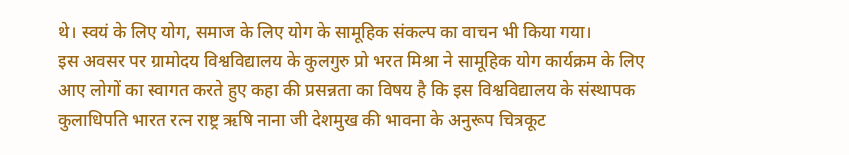थे। स्वयं के लिए योग, समाज के लिए योग के सामूहिक संकल्प का वाचन भी किया गया।
इस अवसर पर ग्रामोदय विश्वविद्यालय के कुलगुरु प्रो भरत मिश्रा ने सामूहिक योग कार्यक्रम के लिए आए लोगों का स्वागत करते हुए कहा की प्रसन्नता का विषय है कि इस विश्वविद्यालय के संस्थापक कुलाधिपति भारत रत्न राष्ट्र ऋषि नाना जी देशमुख की भावना के अनुरूप चित्रकूट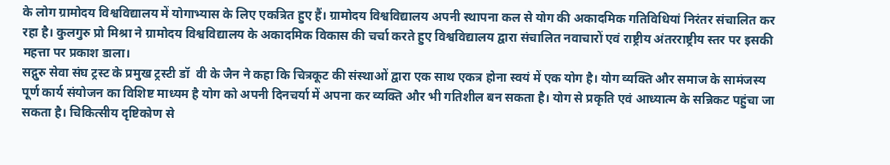के लोग ग्रामोदय विश्वविद्यालय में योगाभ्यास के लिए एकत्रित हुए हैं। ग्रामोदय विश्वविद्यालय अपनी स्थापना कल से योग की अकादमिक गतिविधियां निरंतर संचालित कर रहा है। कुलगुरु प्रो मिश्रा ने ग्रामोदय विश्वविद्यालय के अकादमिक विकास की चर्चा करते हुए विश्वविद्यालय द्वारा संचालित नवाचारों एवं राष्ट्रीय अंतरराष्ट्रीय स्तर पर इसकी महत्ता पर प्रकाश डाला।
सद्गुरु सेवा संघ ट्रस्ट के प्रमुख ट्रस्टी डॉ  वी के जैन ने कहा कि चित्रकूट की संस्थाओं द्वारा एक साथ एकत्र होना स्वयं में एक योग है। योग व्यक्ति और समाज के सामंजस्य पूर्ण कार्य संयोजन का विशिष्ट माध्यम है योग को अपनी दिनचर्या में अपना कर व्यक्ति और भी गतिशील बन सकता है। योग से प्रकृति एवं आध्यात्म के सन्निकट पहुंचा जा सकता है। चिकित्सीय दृष्टिकोण से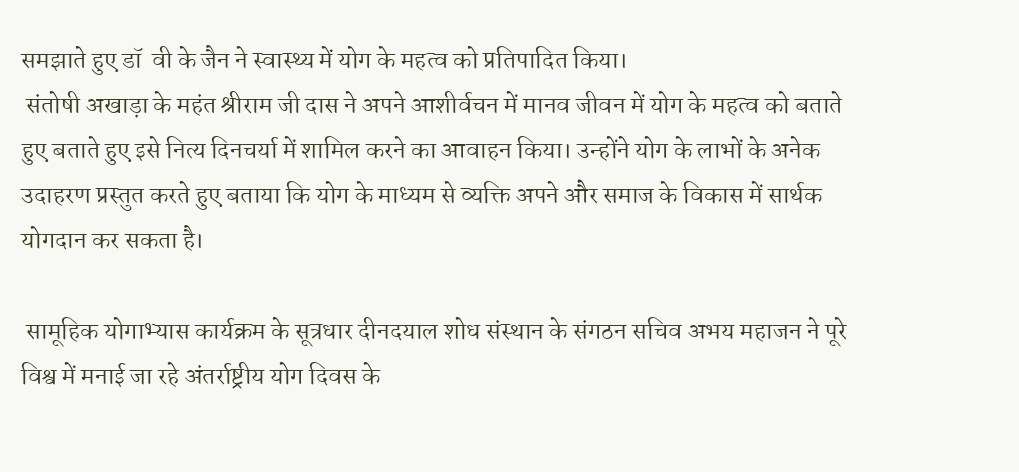समझाते हुए डॉ  वी के जैन ने स्वास्थ्य में योग के महत्व को प्रतिपादित किया।
 संतोषी अखाड़ा के महंत श्रीराम जी दास ने अपने आशीर्वचन में मानव जीवन में योग के महत्व को बताते हुए बताते हुए इसे नित्य दिनचर्या में शामिल करने का आवाहन किया। उन्होंने योग के लाभों के अनेक उदाहरण प्रस्तुत करते हुए बताया कि योग के माध्यम से व्यक्ति अपने और समाज के विकास में सार्थक योगदान कर सकता है।

 सामूहिक योगाभ्यास कार्यक्रम के सूत्रधार दीनदयाल शोध संस्थान के संगठन सचिव अभय महाजन ने पूरे विश्व में मनाई जा रहे अंतर्राष्ट्रीय योग दिवस के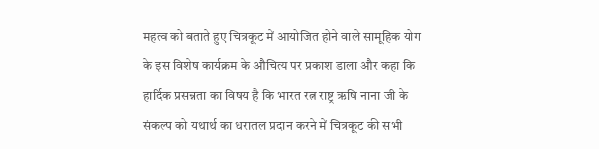महत्व को बताते हुए चित्रकूट में आयोजित होने वाले सामूहिक योग के इस विशेष कार्यक्रम के औचित्य पर प्रकाश डाला और कहा कि हार्दिक प्रसन्नता का विषय है कि भारत रत्न राष्ट्र ऋषि नाना जी के संकल्प को यथार्थ का धरातल प्रदान करने में चित्रकूट की सभी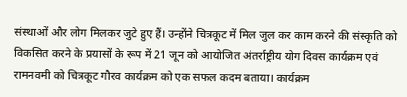संस्थाओं और लोग मिलकर जुटे हुए हैं। उन्होंने चित्रकूट में मिल जुल कर काम करने की संस्कृति को विकसित करने के प्रयासों के रूप में 21 जून को आयोजित अंतर्राष्ट्रीय योग दिवस कार्यक्रम एवं रामनवमी को चित्रकूट गौरव कार्यक्रम को एक सफल कदम बताया। कार्यक्रम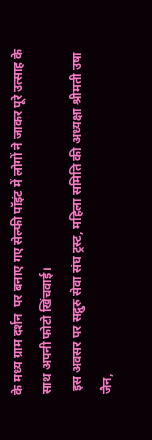के मध्य ग्राम दर्शन  पर बनाए गए सेल्फी पॉइंट में लोगों ने जाकर पूरे उत्साह के साथ अपनी फोटो खिंचवाई।
 इस अवसर पर सद्गुरु सेवा संघ ट्रस्ट, महिला समिति की अध्यक्षा श्रीमती उषा जैन,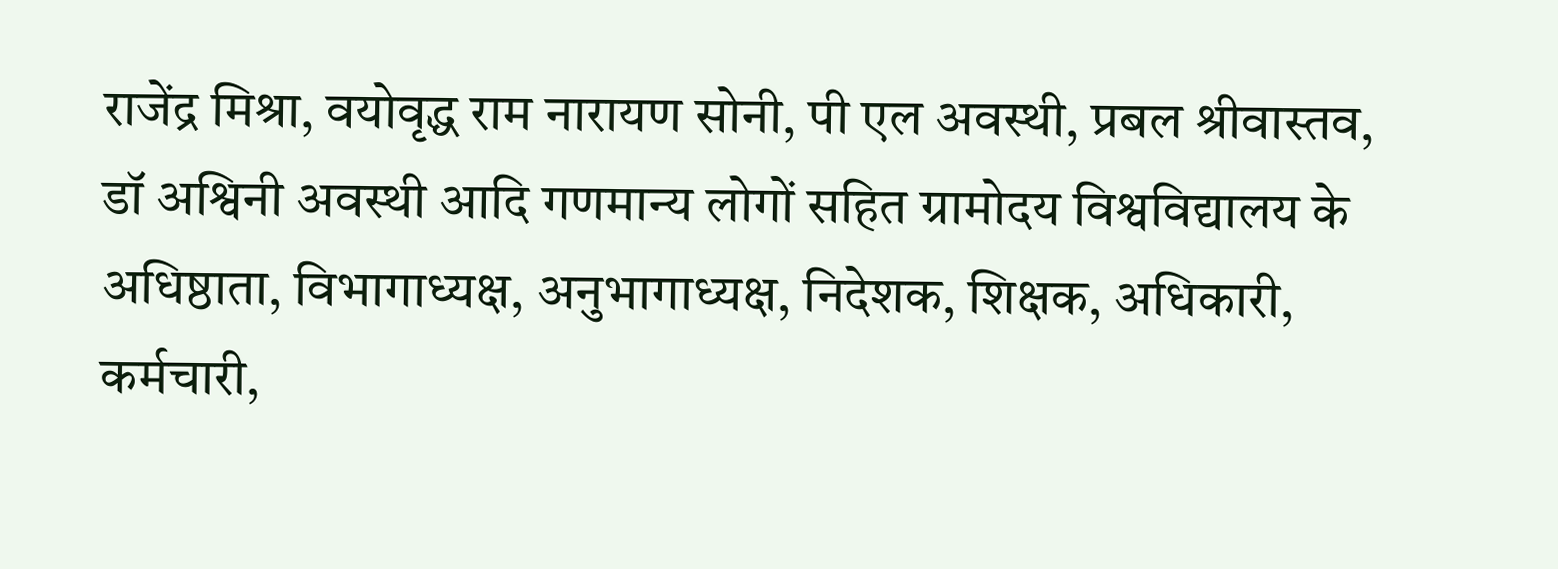राजेंद्र मिश्रा, वयोवृद्ध राम नारायण सोनी, पी एल अवस्थी, प्रबल श्रीवास्तव, डॉ अश्विनी अवस्थी आदि गणमान्य लोगों सहित ग्रामोदय विश्वविद्यालय के अधिष्ठाता, विभागाध्यक्ष, अनुभागाध्यक्ष, निदेशक, शिक्षक, अधिकारी, कर्मचारी,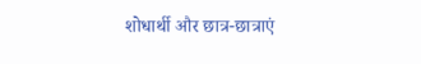शोधार्थी और छात्र-छात्राएं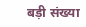बड़ी संख्या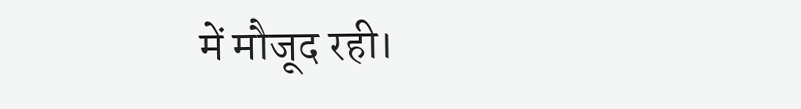में मौजूद रही।